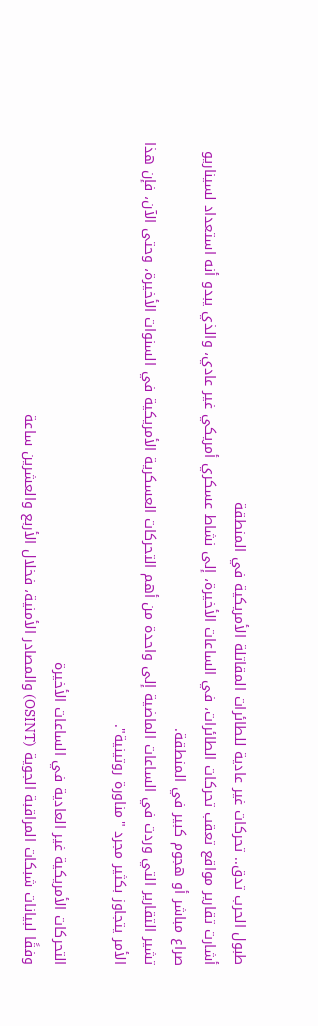طبول الحرب تدق.. تحركات غير عادية للطائرات المقاتلة الأمريكية في المنطقة
أشارت تقارير مواقع تعقب تحركات الطائرات، في الساعات الأخيرة، إلى نشاط عسكري أمريكي غير عادي، والذي يبدو أنه استعداد لسيناريو صراع مباشر أو هجوم كبير في المنطقة.
تشير التقارير التي وردت في الساعات الماضية إلى واحدة من أهم التحركات العسكرية الأمريكية في السنوات الأخيرة، وحتى الآن، فإن هذا الأمر يتجاوز بكثير مجرد "مناورة روتينية".

التحركات الأمريكية غير العادية في الساعات الأخيرة
وفقًا لبيانات شبكات المراقبة الجوية (OSINT) والمصادر الأمنية، فخلال الأربع والعشرين ساعة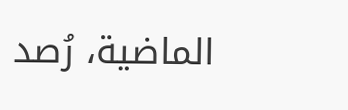الماضية، رُصد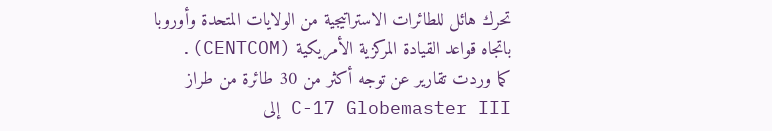تحرك هائل للطائرات الاستراتيجية من الولايات المتحدة وأوروبا باتجاه قواعد القيادة المركزية الأمريكية (CENTCOM).
كما وردت تقارير عن توجه أكثر من 30 طائرة من طراز C-17 Globemaster III إلى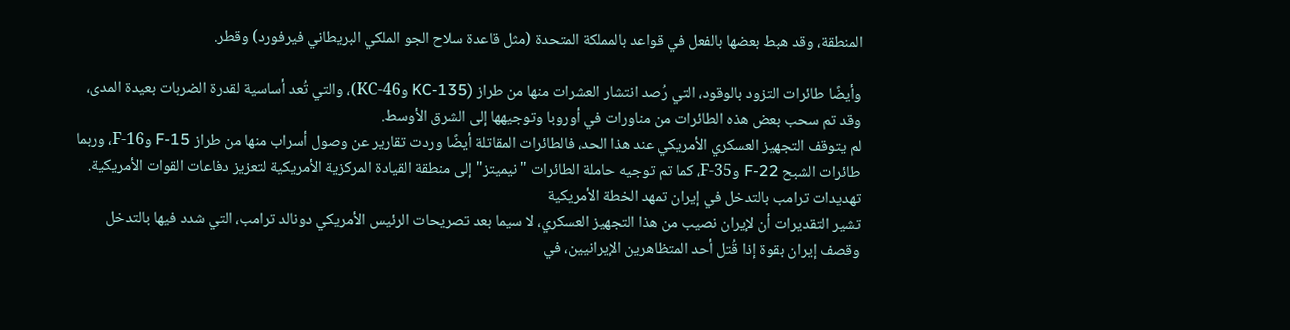المنطقة، وقد هبط بعضها بالفعل في قواعد بالمملكة المتحدة (مثل قاعدة سلاح الجو الملكي البريطاني فيرفورد) وقطر.

وأيضًا طائرات التزود بالوقود، التي رُصد انتشار العشرات منها من طراز (KC-135 وKC-46)، والتي تُعد أساسية لقدرة الضربات بعيدة المدى، وقد تم سحب بعض هذه الطائرات من مناورات في أوروبا وتوجيهها إلى الشرق الأوسط.
لم يتوقف التجهيز العسكري الأمريكي عند هذا الحد، فالطائرات المقاتلة أيضًا وردت تقارير عن وصول أسراب منها من طراز F-15 وF-16، وربما طائرات الشبح F-22 وF-35، كما تم توجيه حاملة الطائرات "نيميتز" إلى منطقة القيادة المركزية الأمريكية لتعزيز دفاعات القوات الأمريكية.
تهديدات ترامب بالتدخل في إيران تمهد الخطة الأمريكية
تشير التقديرات أن لإيران نصيب من هذا التجهيز العسكري، لا سيما بعد تصريحات الرئيس الأمريكي دونالد ترامب، التي شدد فيها بالتدخل وقصف إيران بقوة إذا قُتل أحد المتظاهرين الإيرانيين، في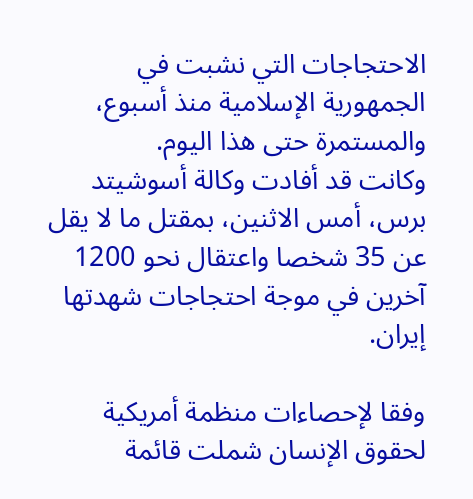الاحتجاجات التي نشبت في الجمهورية الإسلامية منذ أسبوع، والمستمرة حتى هذا اليوم.
وكانت قد أفادت وكالة أسوشيتد برس، أمس الاثنين، بمقتل ما لا يقل عن 35 شخصا واعتقال نحو 1200 آخرين في موجة احتجاجات شهدتها إيران.

وفقا لإحصاءات منظمة أمريكية لحقوق الإنسان شملت قائمة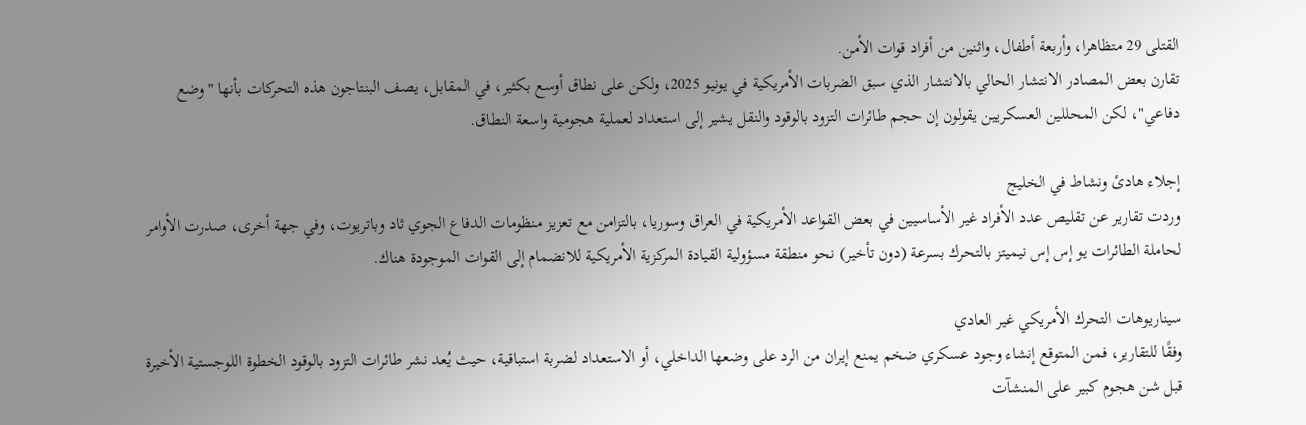القتلى 29 متظاهرا، وأربعة أطفال، واثنين من أفراد قوات الأمن.
تقارن بعض المصادر الانتشار الحالي بالانتشار الذي سبق الضربات الأمريكية في يونيو 2025، ولكن على نطاق أوسع بكثير، في المقابل، يصف البنتاجون هذه التحركات بأنها "وضع دفاعي"، لكن المحللين العسكريين يقولون إن حجم طائرات التزود بالوقود والنقل يشير إلى استعداد لعملية هجومية واسعة النطاق.

إجلاء هادئ ونشاط في الخليج
وردت تقارير عن تقليص عدد الأفراد غير الأساسيين في بعض القواعد الأمريكية في العراق وسوريا، بالتزامن مع تعزيز منظومات الدفاع الجوي ثاد وباتريوت، وفي جهة أخرى، صدرت الأوامر لحاملة الطائرات يو إس إس نيميتز بالتحرك بسرعة (دون تأخير) نحو منطقة مسؤولية القيادة المركزية الأمريكية للانضمام إلى القوات الموجودة هناك.

سيناريوهات التحرك الأمريكي غير العادي
وفقًا للتقارير، فمن المتوقع إنشاء وجود عسكري ضخم يمنع إيران من الرد على وضعها الداخلي، أو الاستعداد لضربة استباقية، حيث يُعد نشر طائرات التزود بالوقود الخطوة اللوجستية الأخيرة قبل شن هجوم كبير على المنشآت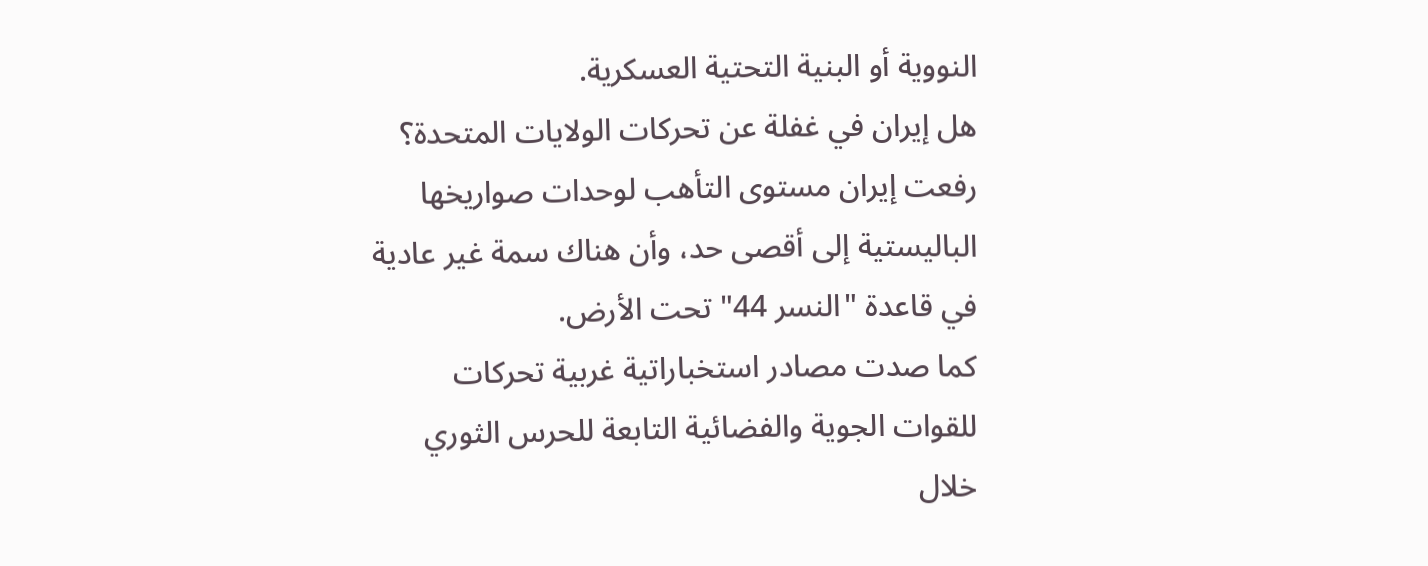النووية أو البنية التحتية العسكرية.
هل إيران في غفلة عن تحركات الولايات المتحدة؟
رفعت إيران مستوى التأهب لوحدات صواريخها الباليستية إلى أقصى حد، وأن هناك سمة غير عادية في قاعدة "النسر 44" تحت الأرض.
كما صدت مصادر استخباراتية غربية تحركات للقوات الجوية والفضائية التابعة للحرس الثوري خلال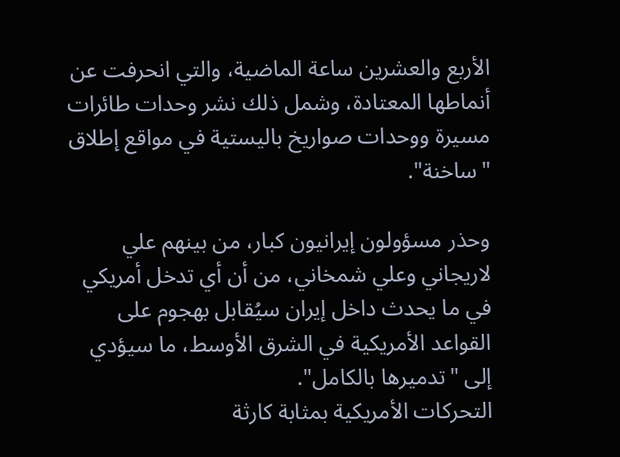الأربع والعشرين ساعة الماضية، والتي انحرفت عن أنماطها المعتادة، وشمل ذلك نشر وحدات طائرات مسيرة ووحدات صواريخ باليستية في مواقع إطلاق "ساخنة".

وحذر مسؤولون إيرانيون كبار، من بينهم علي لاريجاني وعلي شمخاني، من أن أي تدخل أمريكي في ما يحدث داخل إيران سيُقابل بهجوم على القواعد الأمريكية في الشرق الأوسط، ما سيؤدي إلى "تدميرها بالكامل".
التحركات الأمريكية بمثابة كارثة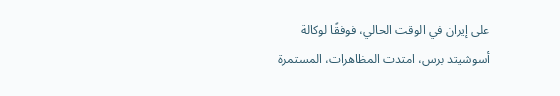على إيران في الوقت الحالي، فوفقًا لوكالة أسوشيتد برس، امتدت المظاهرات، المستمرة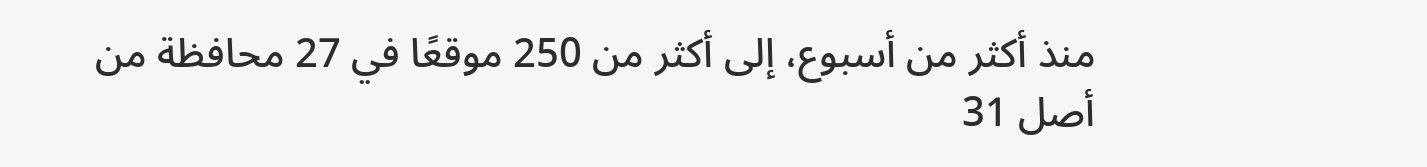منذ أكثر من أسبوع، إلى أكثر من 250 موقعًا في 27 محافظة من أصل 31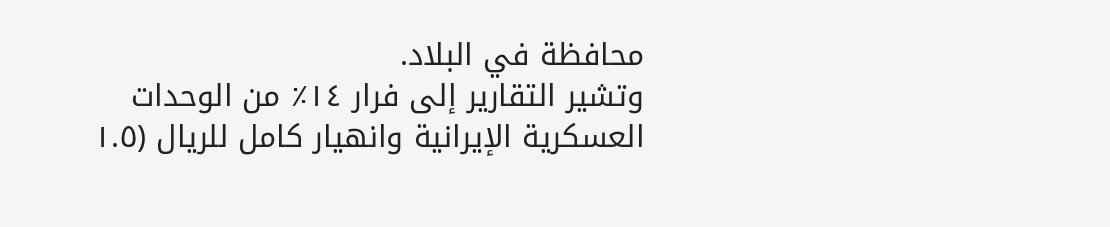محافظة في البلاد.
وتشير التقارير إلى فرار ١٤٪ من الوحدات العسكرية الإيرانية وانهيار كامل للريال (١.٥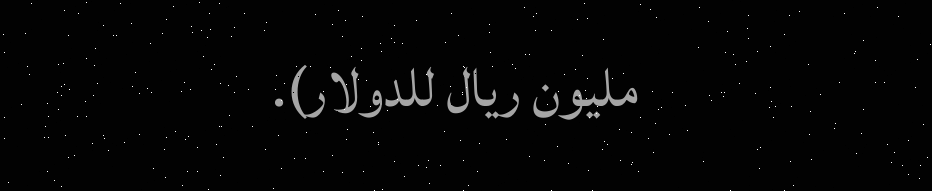مليون ريال للدولار).